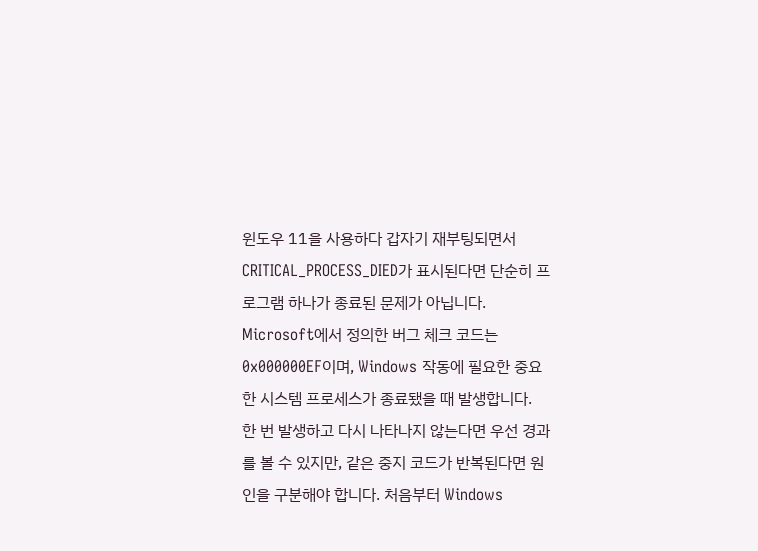윈도우 11을 사용하다 갑자기 재부팅되면서 CRITICAL_PROCESS_DIED가 표시된다면 단순히 프로그램 하나가 종료된 문제가 아닙니다. Microsoft에서 정의한 버그 체크 코드는 0x000000EF이며, Windows 작동에 필요한 중요한 시스템 프로세스가 종료됐을 때 발생합니다.
한 번 발생하고 다시 나타나지 않는다면 우선 경과를 볼 수 있지만, 같은 중지 코드가 반복된다면 원인을 구분해야 합니다. 처음부터 Windows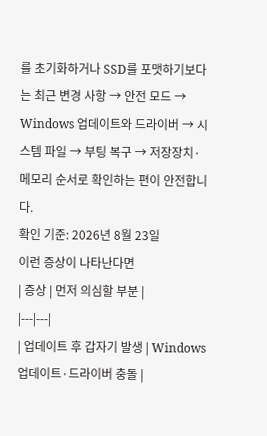를 초기화하거나 SSD를 포맷하기보다는 최근 변경 사항 → 안전 모드 → Windows 업데이트와 드라이버 → 시스템 파일 → 부팅 복구 → 저장장치·메모리 순서로 확인하는 편이 안전합니다.
확인 기준: 2026년 8월 23일
이런 증상이 나타난다면
| 증상 | 먼저 의심할 부분 |
|---|---|
| 업데이트 후 갑자기 발생 | Windows 업데이트·드라이버 충돌 |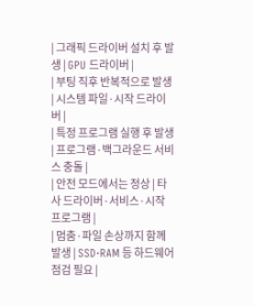| 그래픽 드라이버 설치 후 발생 | GPU 드라이버 |
| 부팅 직후 반복적으로 발생 | 시스템 파일·시작 드라이버 |
| 특정 프로그램 실행 후 발생 | 프로그램·백그라운드 서비스 충돌 |
| 안전 모드에서는 정상 | 타사 드라이버·서비스·시작 프로그램 |
| 멈춤·파일 손상까지 함께 발생 | SSD·RAM 등 하드웨어 점검 필요 |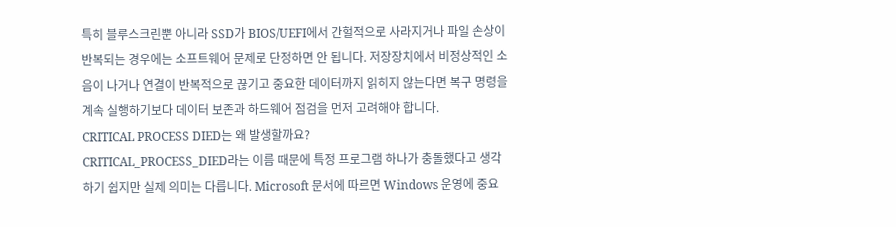특히 블루스크린뿐 아니라 SSD가 BIOS/UEFI에서 간헐적으로 사라지거나 파일 손상이 반복되는 경우에는 소프트웨어 문제로 단정하면 안 됩니다. 저장장치에서 비정상적인 소음이 나거나 연결이 반복적으로 끊기고 중요한 데이터까지 읽히지 않는다면 복구 명령을 계속 실행하기보다 데이터 보존과 하드웨어 점검을 먼저 고려해야 합니다.
CRITICAL PROCESS DIED는 왜 발생할까요?
CRITICAL_PROCESS_DIED라는 이름 때문에 특정 프로그램 하나가 충돌했다고 생각하기 쉽지만 실제 의미는 다릅니다. Microsoft 문서에 따르면 Windows 운영에 중요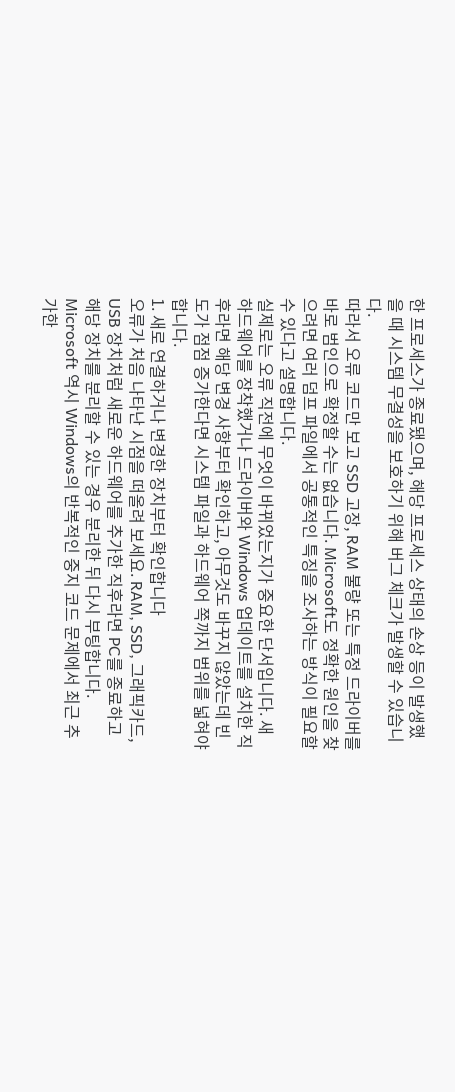한 프로세스가 종료됐으며, 해당 프로세스 상태의 손상 등이 발생했을 때 시스템 무결성을 보호하기 위해 버그 체크가 발생할 수 있습니다.
따라서 오류 코드만 보고 SSD 고장, RAM 불량 또는 특정 드라이버를 바로 범인으로 확정할 수는 없습니다. Microsoft도 정확한 원인을 찾으려면 여러 덤프 파일에서 공통적인 특징을 조사하는 방식이 필요할 수 있다고 설명합니다.
실제로는 오류 직전에 무엇이 바뀌었는지가 중요한 단서입니다. 새 하드웨어를 장착했거나 드라이버와 Windows 업데이트를 설치한 직후라면 해당 변경 사항부터 확인하고, 아무것도 바꾸지 않았는데 빈도가 점점 증가한다면 시스템 파일과 하드웨어 쪽까지 범위를 넓혀야 합니다.
1. 새로 연결하거나 변경한 장치부터 확인합니다
오류가 처음 나타난 시점을 떠올려 보세요. RAM, SSD, 그래픽카드, USB 장치처럼 새로운 하드웨어를 추가한 직후라면 PC를 종료하고 해당 장치를 분리할 수 있는 경우 분리한 뒤 다시 부팅합니다.
Microsoft 역시 Windows의 반복적인 중지 코드 문제에서 최근 추가한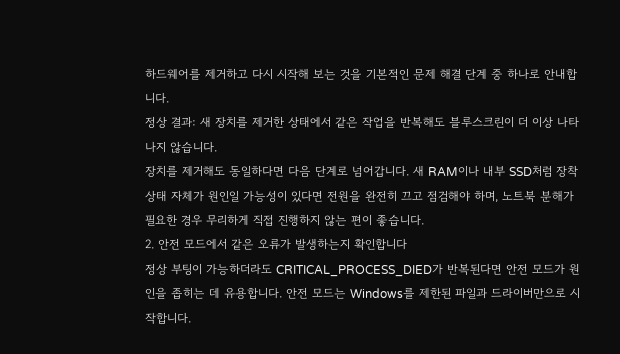하드웨어를 제거하고 다시 시작해 보는 것을 기본적인 문제 해결 단계 중 하나로 안내합니다.
정상 결과: 새 장치를 제거한 상태에서 같은 작업을 반복해도 블루스크린이 더 이상 나타나지 않습니다.
장치를 제거해도 동일하다면 다음 단계로 넘어갑니다. 새 RAM이나 내부 SSD처럼 장착 상태 자체가 원인일 가능성이 있다면 전원을 완전히 끄고 점검해야 하며, 노트북 분해가 필요한 경우 무리하게 직접 진행하지 않는 편이 좋습니다.
2. 안전 모드에서 같은 오류가 발생하는지 확인합니다
정상 부팅이 가능하더라도 CRITICAL_PROCESS_DIED가 반복된다면 안전 모드가 원인을 좁히는 데 유용합니다. 안전 모드는 Windows를 제한된 파일과 드라이버만으로 시작합니다.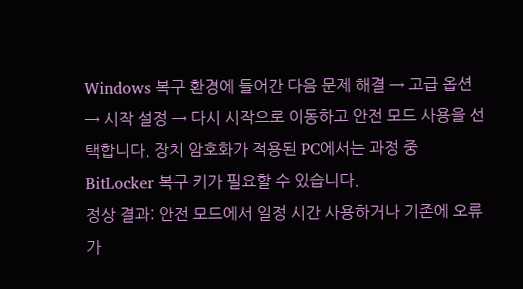Windows 복구 환경에 들어간 다음 문제 해결 → 고급 옵션 → 시작 설정 → 다시 시작으로 이동하고 안전 모드 사용을 선택합니다. 장치 암호화가 적용된 PC에서는 과정 중 BitLocker 복구 키가 필요할 수 있습니다.
정상 결과: 안전 모드에서 일정 시간 사용하거나 기존에 오류가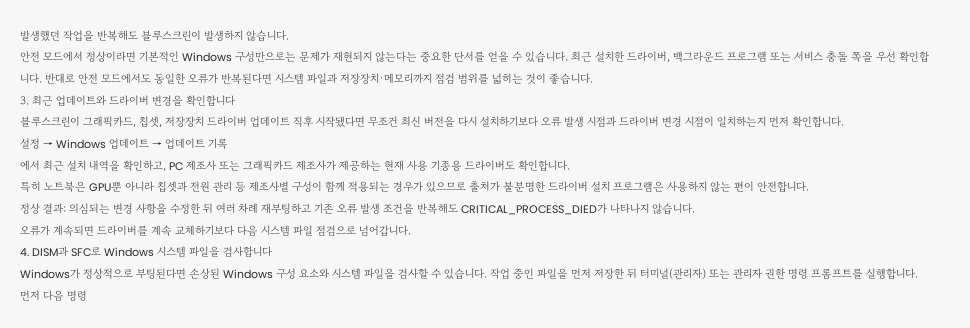발생했던 작업을 반복해도 블루스크린이 발생하지 않습니다.
안전 모드에서 정상이라면 기본적인 Windows 구성만으로는 문제가 재현되지 않는다는 중요한 단서를 얻을 수 있습니다. 최근 설치한 드라이버, 백그라운드 프로그램 또는 서비스 충돌 쪽을 우선 확인합니다. 반대로 안전 모드에서도 동일한 오류가 반복된다면 시스템 파일과 저장장치·메모리까지 점검 범위를 넓히는 것이 좋습니다.
3. 최근 업데이트와 드라이버 변경을 확인합니다
블루스크린이 그래픽카드, 칩셋, 저장장치 드라이버 업데이트 직후 시작됐다면 무조건 최신 버전을 다시 설치하기보다 오류 발생 시점과 드라이버 변경 시점이 일치하는지 먼저 확인합니다.
설정 → Windows 업데이트 → 업데이트 기록
에서 최근 설치 내역을 확인하고, PC 제조사 또는 그래픽카드 제조사가 제공하는 현재 사용 기종용 드라이버도 확인합니다.
특히 노트북은 GPU뿐 아니라 칩셋과 전원 관리 등 제조사별 구성이 함께 적용되는 경우가 있으므로 출처가 불분명한 드라이버 설치 프로그램은 사용하지 않는 편이 안전합니다.
정상 결과: 의심되는 변경 사항을 수정한 뒤 여러 차례 재부팅하고 기존 오류 발생 조건을 반복해도 CRITICAL_PROCESS_DIED가 나타나지 않습니다.
오류가 계속되면 드라이버를 계속 교체하기보다 다음 시스템 파일 점검으로 넘어갑니다.
4. DISM과 SFC로 Windows 시스템 파일을 검사합니다
Windows가 정상적으로 부팅된다면 손상된 Windows 구성 요소와 시스템 파일을 검사할 수 있습니다. 작업 중인 파일을 먼저 저장한 뒤 터미널(관리자) 또는 관리자 권한 명령 프롬프트를 실행합니다.
먼저 다음 명령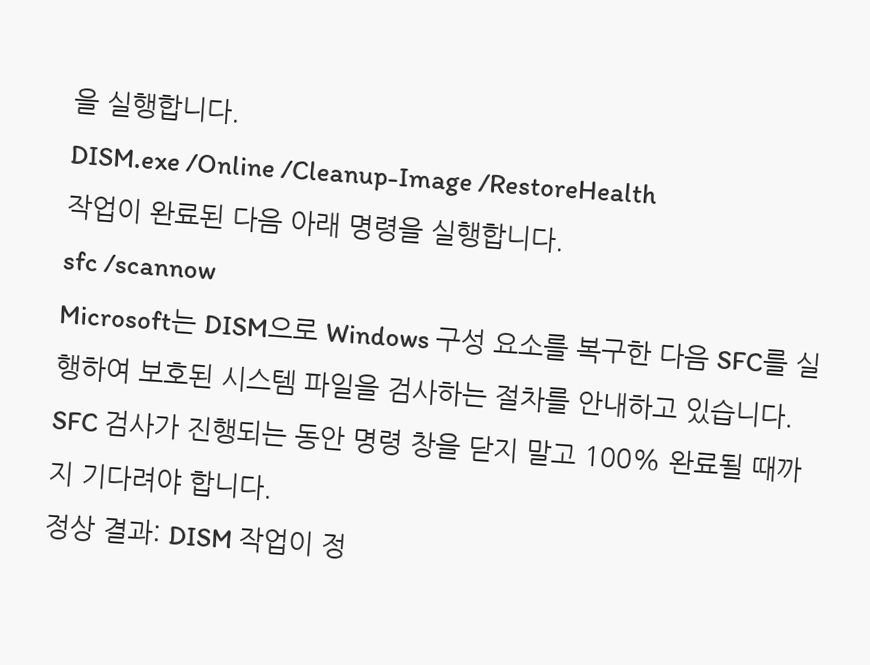을 실행합니다.
DISM.exe /Online /Cleanup-Image /RestoreHealth
작업이 완료된 다음 아래 명령을 실행합니다.
sfc /scannow
Microsoft는 DISM으로 Windows 구성 요소를 복구한 다음 SFC를 실행하여 보호된 시스템 파일을 검사하는 절차를 안내하고 있습니다. SFC 검사가 진행되는 동안 명령 창을 닫지 말고 100% 완료될 때까지 기다려야 합니다.
정상 결과: DISM 작업이 정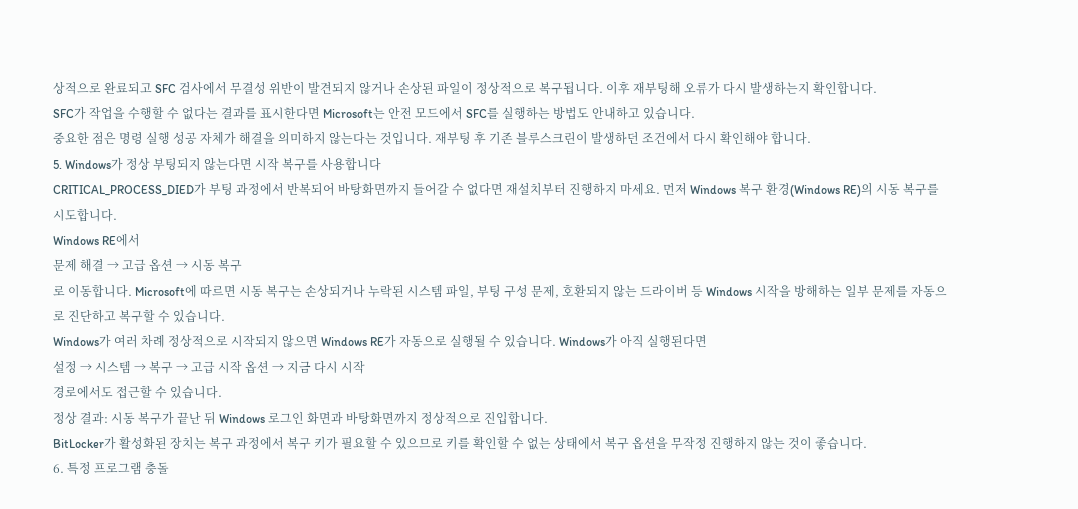상적으로 완료되고 SFC 검사에서 무결성 위반이 발견되지 않거나 손상된 파일이 정상적으로 복구됩니다. 이후 재부팅해 오류가 다시 발생하는지 확인합니다.
SFC가 작업을 수행할 수 없다는 결과를 표시한다면 Microsoft는 안전 모드에서 SFC를 실행하는 방법도 안내하고 있습니다.
중요한 점은 명령 실행 성공 자체가 해결을 의미하지 않는다는 것입니다. 재부팅 후 기존 블루스크린이 발생하던 조건에서 다시 확인해야 합니다.
5. Windows가 정상 부팅되지 않는다면 시작 복구를 사용합니다
CRITICAL_PROCESS_DIED가 부팅 과정에서 반복되어 바탕화면까지 들어갈 수 없다면 재설치부터 진행하지 마세요. 먼저 Windows 복구 환경(Windows RE)의 시동 복구를 시도합니다.
Windows RE에서
문제 해결 → 고급 옵션 → 시동 복구
로 이동합니다. Microsoft에 따르면 시동 복구는 손상되거나 누락된 시스템 파일, 부팅 구성 문제, 호환되지 않는 드라이버 등 Windows 시작을 방해하는 일부 문제를 자동으로 진단하고 복구할 수 있습니다.
Windows가 여러 차례 정상적으로 시작되지 않으면 Windows RE가 자동으로 실행될 수 있습니다. Windows가 아직 실행된다면
설정 → 시스템 → 복구 → 고급 시작 옵션 → 지금 다시 시작
경로에서도 접근할 수 있습니다.
정상 결과: 시동 복구가 끝난 뒤 Windows 로그인 화면과 바탕화면까지 정상적으로 진입합니다.
BitLocker가 활성화된 장치는 복구 과정에서 복구 키가 필요할 수 있으므로 키를 확인할 수 없는 상태에서 복구 옵션을 무작정 진행하지 않는 것이 좋습니다.
6. 특정 프로그램 충돌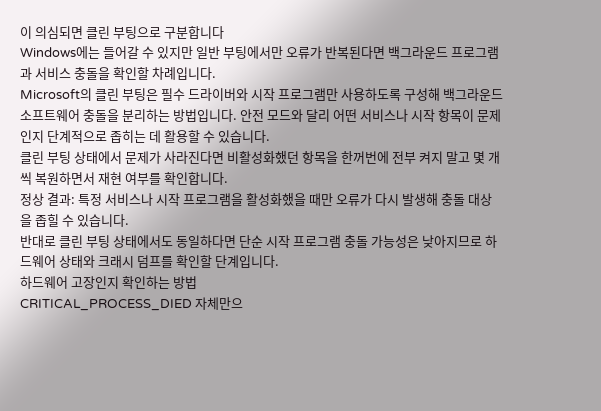이 의심되면 클린 부팅으로 구분합니다
Windows에는 들어갈 수 있지만 일반 부팅에서만 오류가 반복된다면 백그라운드 프로그램과 서비스 충돌을 확인할 차례입니다.
Microsoft의 클린 부팅은 필수 드라이버와 시작 프로그램만 사용하도록 구성해 백그라운드 소프트웨어 충돌을 분리하는 방법입니다. 안전 모드와 달리 어떤 서비스나 시작 항목이 문제인지 단계적으로 좁히는 데 활용할 수 있습니다.
클린 부팅 상태에서 문제가 사라진다면 비활성화했던 항목을 한꺼번에 전부 켜지 말고 몇 개씩 복원하면서 재현 여부를 확인합니다.
정상 결과: 특정 서비스나 시작 프로그램을 활성화했을 때만 오류가 다시 발생해 충돌 대상을 좁힐 수 있습니다.
반대로 클린 부팅 상태에서도 동일하다면 단순 시작 프로그램 충돌 가능성은 낮아지므로 하드웨어 상태와 크래시 덤프를 확인할 단계입니다.
하드웨어 고장인지 확인하는 방법
CRITICAL_PROCESS_DIED 자체만으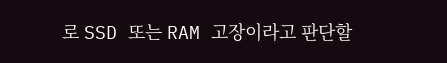로 SSD 또는 RAM 고장이라고 판단할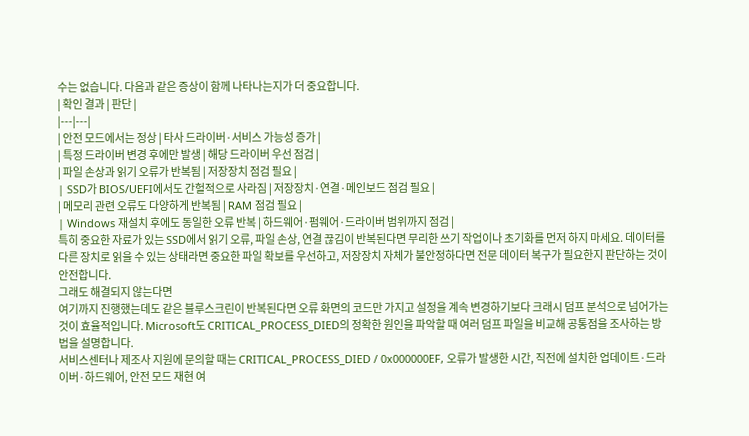수는 없습니다. 다음과 같은 증상이 함께 나타나는지가 더 중요합니다.
| 확인 결과 | 판단 |
|---|---|
| 안전 모드에서는 정상 | 타사 드라이버·서비스 가능성 증가 |
| 특정 드라이버 변경 후에만 발생 | 해당 드라이버 우선 점검 |
| 파일 손상과 읽기 오류가 반복됨 | 저장장치 점검 필요 |
| SSD가 BIOS/UEFI에서도 간헐적으로 사라짐 | 저장장치·연결·메인보드 점검 필요 |
| 메모리 관련 오류도 다양하게 반복됨 | RAM 점검 필요 |
| Windows 재설치 후에도 동일한 오류 반복 | 하드웨어·펌웨어·드라이버 범위까지 점검 |
특히 중요한 자료가 있는 SSD에서 읽기 오류, 파일 손상, 연결 끊김이 반복된다면 무리한 쓰기 작업이나 초기화를 먼저 하지 마세요. 데이터를 다른 장치로 읽을 수 있는 상태라면 중요한 파일 확보를 우선하고, 저장장치 자체가 불안정하다면 전문 데이터 복구가 필요한지 판단하는 것이 안전합니다.
그래도 해결되지 않는다면
여기까지 진행했는데도 같은 블루스크린이 반복된다면 오류 화면의 코드만 가지고 설정을 계속 변경하기보다 크래시 덤프 분석으로 넘어가는 것이 효율적입니다. Microsoft도 CRITICAL_PROCESS_DIED의 정확한 원인을 파악할 때 여러 덤프 파일을 비교해 공통점을 조사하는 방법을 설명합니다.
서비스센터나 제조사 지원에 문의할 때는 CRITICAL_PROCESS_DIED / 0x000000EF, 오류가 발생한 시간, 직전에 설치한 업데이트·드라이버·하드웨어, 안전 모드 재현 여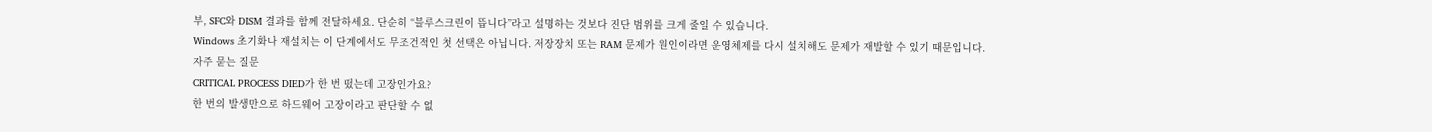부, SFC와 DISM 결과를 함께 전달하세요. 단순히 “블루스크린이 뜹니다”라고 설명하는 것보다 진단 범위를 크게 줄일 수 있습니다.
Windows 초기화나 재설치는 이 단계에서도 무조건적인 첫 선택은 아닙니다. 저장장치 또는 RAM 문제가 원인이라면 운영체제를 다시 설치해도 문제가 재발할 수 있기 때문입니다.
자주 묻는 질문
CRITICAL PROCESS DIED가 한 번 떴는데 고장인가요?
한 번의 발생만으로 하드웨어 고장이라고 판단할 수 없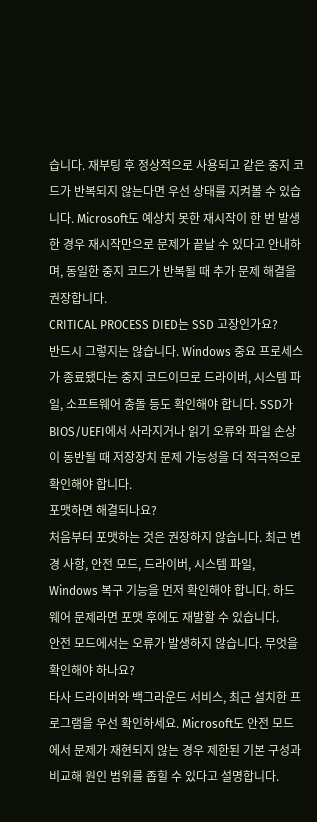습니다. 재부팅 후 정상적으로 사용되고 같은 중지 코드가 반복되지 않는다면 우선 상태를 지켜볼 수 있습니다. Microsoft도 예상치 못한 재시작이 한 번 발생한 경우 재시작만으로 문제가 끝날 수 있다고 안내하며, 동일한 중지 코드가 반복될 때 추가 문제 해결을 권장합니다.
CRITICAL PROCESS DIED는 SSD 고장인가요?
반드시 그렇지는 않습니다. Windows 중요 프로세스가 종료됐다는 중지 코드이므로 드라이버, 시스템 파일, 소프트웨어 충돌 등도 확인해야 합니다. SSD가 BIOS/UEFI에서 사라지거나 읽기 오류와 파일 손상이 동반될 때 저장장치 문제 가능성을 더 적극적으로 확인해야 합니다.
포맷하면 해결되나요?
처음부터 포맷하는 것은 권장하지 않습니다. 최근 변경 사항, 안전 모드, 드라이버, 시스템 파일, Windows 복구 기능을 먼저 확인해야 합니다. 하드웨어 문제라면 포맷 후에도 재발할 수 있습니다.
안전 모드에서는 오류가 발생하지 않습니다. 무엇을 확인해야 하나요?
타사 드라이버와 백그라운드 서비스, 최근 설치한 프로그램을 우선 확인하세요. Microsoft도 안전 모드에서 문제가 재현되지 않는 경우 제한된 기본 구성과 비교해 원인 범위를 좁힐 수 있다고 설명합니다.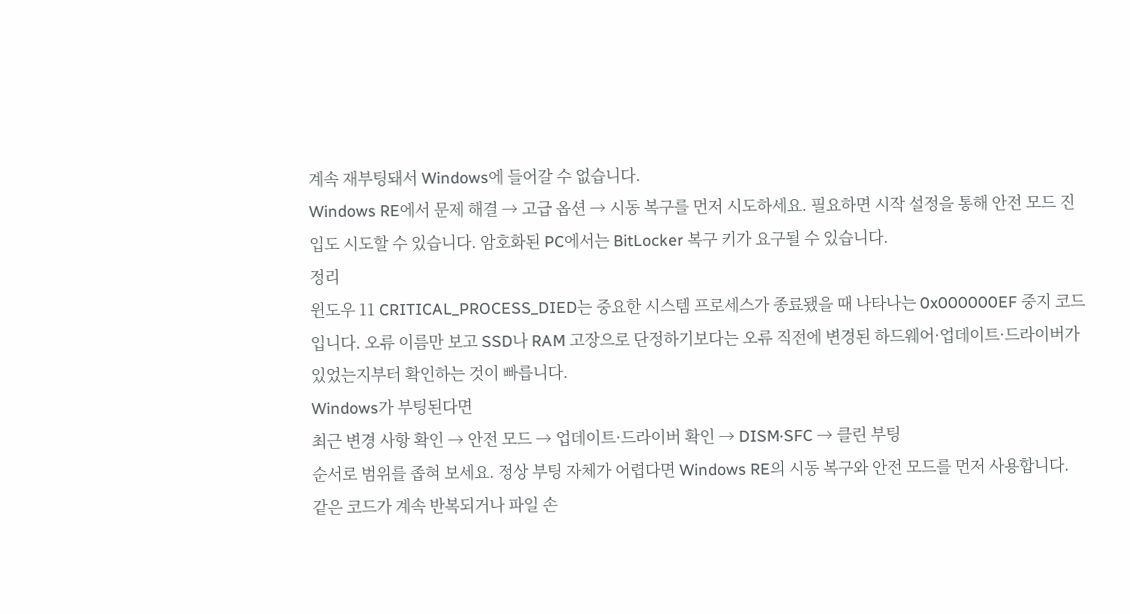계속 재부팅돼서 Windows에 들어갈 수 없습니다.
Windows RE에서 문제 해결 → 고급 옵션 → 시동 복구를 먼저 시도하세요. 필요하면 시작 설정을 통해 안전 모드 진입도 시도할 수 있습니다. 암호화된 PC에서는 BitLocker 복구 키가 요구될 수 있습니다.
정리
윈도우 11 CRITICAL_PROCESS_DIED는 중요한 시스템 프로세스가 종료됐을 때 나타나는 0x000000EF 중지 코드입니다. 오류 이름만 보고 SSD나 RAM 고장으로 단정하기보다는 오류 직전에 변경된 하드웨어·업데이트·드라이버가 있었는지부터 확인하는 것이 빠릅니다.
Windows가 부팅된다면
최근 변경 사항 확인 → 안전 모드 → 업데이트·드라이버 확인 → DISM·SFC → 클린 부팅
순서로 범위를 좁혀 보세요. 정상 부팅 자체가 어렵다면 Windows RE의 시동 복구와 안전 모드를 먼저 사용합니다.
같은 코드가 계속 반복되거나 파일 손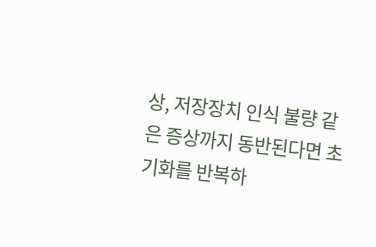상, 저장장치 인식 불량 같은 증상까지 동반된다면 초기화를 반복하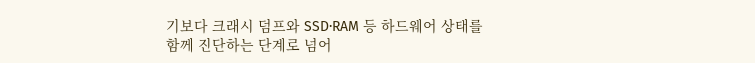기보다 크래시 덤프와 SSD·RAM 등 하드웨어 상태를 함께 진단하는 단계로 넘어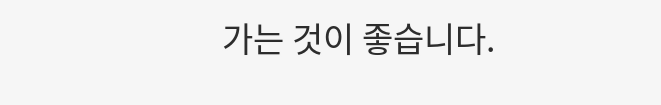가는 것이 좋습니다.